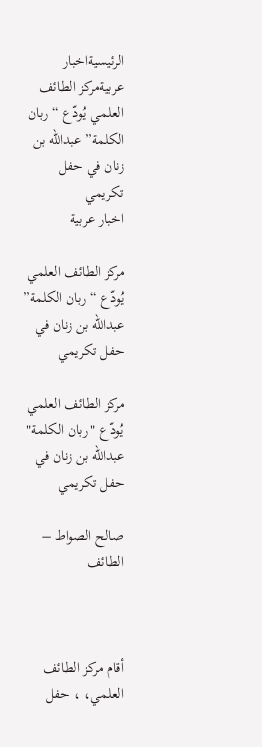الرئيسيةاخبار عربيةمركز الطائف العلمي يُودّع “ربان الكلمة” عبدالله بن زنان في حفل تكريمي
اخبار عربية

مركز الطائف العلمي يُودّع “ربان الكلمة” عبدالله بن زنان في حفل تكريمي

مركز الطائف العلمي يُودّع "ربان الكلمة" عبدالله بن زنان في حفل تكريمي

صالح الصواط – الطائف



أقام مركز الطائف العلمي، ، حفل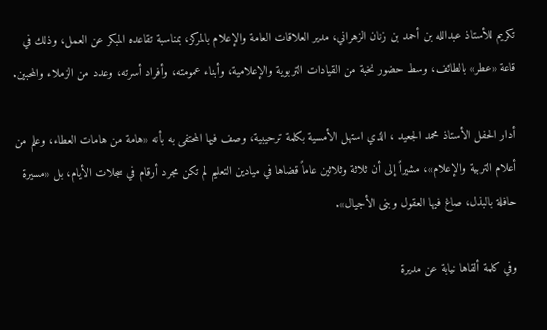تكريم للأستاذ عبدالله بن أحمد بن زنان الزهراني، مدير العلاقات العامة والإعلام بالمركز، بمناسبة تقاعده المبكر عن العمل، وذلك في قاعة «عطر» بالطائف، وسط حضور نخبة من القيادات التربوية والإعلامية، وأبناء عمومته، وأفراد أسرته، وعدد من الزملاء والمحبين.

أدار الحفل الأستاذ محمد الجعيد ، الذي استهل الأمسية بكلمة ترحيبية، وصف فيها المحتفى به بأنه «هامة من هامات العطاء، وعلم من أعلام التربية والإعلام»، مشيراً إلى أن ثلاثة وثلاثين عاماً قضاها في ميادين التعليم لم تكن مجرد أرقام في سجلات الأيام، بل «مسيرة حافلة بالبذل، صاغ فيها العقول وبنى الأجيال».

وفي كلمة ألقاها نيابة عن مديرة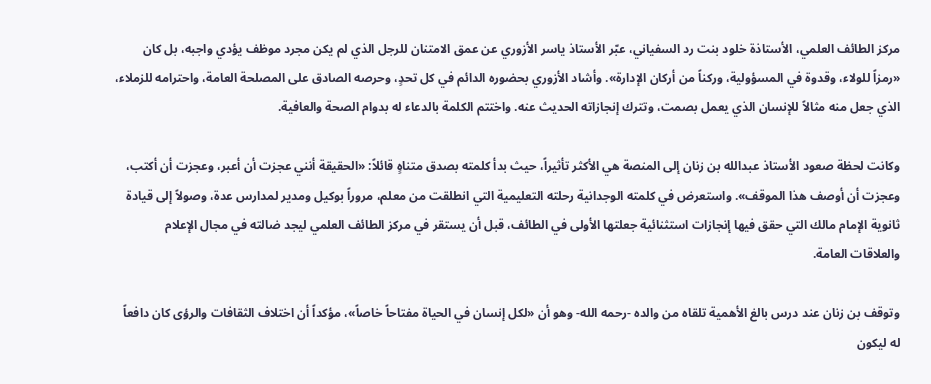مركز الطائف العلمي، الأستاذة خلود بنت رد السفياني، عبّر الأستاذ ياسر الأزوري عن عمق الامتنان للرجل الذي لم يكن مجرد موظف يؤدي واجبه، بل كان «رمزاً للولاء، وقدوة في المسؤولية، وركناً من أركان الإدارة». وأشاد الأزوري بحضوره الدائم في كل تحدٍ، وحرصه الصادق على المصلحة العامة، واحترامه للزملاء، الذي جعل منه مثالاً للإنسان الذي يعمل بصمت، وتترك إنجازاته الحديث عنه. واختتم الكلمة بالدعاء له بدوام الصحة والعافية.

وكانت لحظة صعود الأستاذ عبدالله بن زنان إلى المنصة هي الأكثر تأثيراً، حيث بدأ كلمته بصدق متناهٍ قائلاً: «الحقيقة أنني عجزت أن أعبر، وعجزت أن أكتب، وعجزت أن أوصف هذا الموقف». واستعرض في كلمته الوجدانية رحلته التعليمية التي انطلقت من معلم، مروراً بوكيل ومدير لمدارس عدة، وصولاً إلى قيادة ثانوية الإمام مالك التي حقق فيها إنجازات استثنائية جعلتها الأولى في الطائف، قبل أن يستقر في مركز الطائف العلمي ليجد ضالته في مجال الإعلام والعلاقات العامة.

وتوقف بن زنان عند درس بالغ الأهمية تلقاه من والده -رحمه الله- وهو أن «لكل إنسان في الحياة مفتاحاً خاصاً»، مؤكداً أن اختلاف الثقافات والرؤى كان دافعاً له ليكون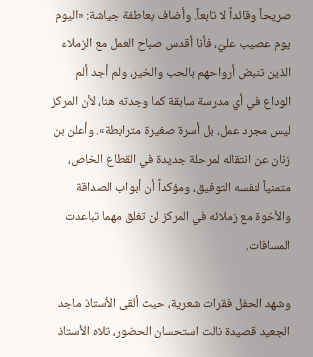صريحاً وقائداً لا تابعاً. وأضاف بعاطفة جياشة: «اليوم يوم عصيب عليّ، فأنا أقدس صباح العمل مع الزملاء الذين تنبض أرواحهم بالحب والخير، ولم أجد ألم الوداع في أي مدرسة سابقة كما وجدته هنا، لأن المركز ليس مجرد عمل، بل أسرة صغيرة مترابطة». وأعلن بن زنان عن انتقاله لمرحلة جديدة في القطاع الخاص، متمنياً لنفسه التوفيق، ومؤكداً أن أبواب الصداقة والأخوة مع زملائه في المركز لن تغلق مهما تباعدت المسافات.

وشهد الحفل فقرات شعرية، حيث ألقى الأستاذ ماجد الجعيد قصيدة نالت استحسان الحضور، تلاه الأستاذ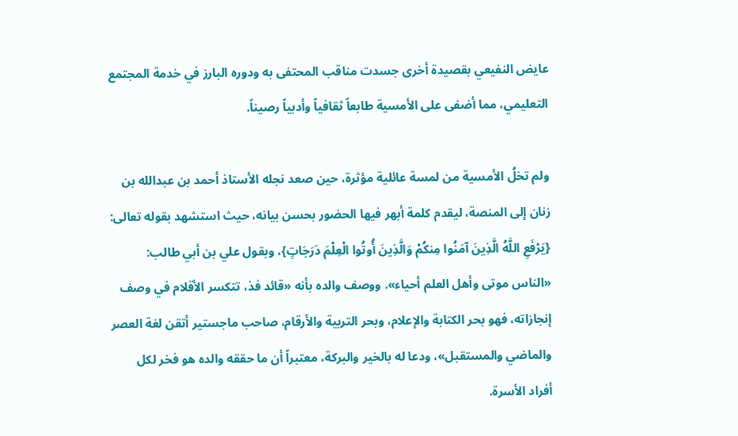عايض النفيعي بقصيدة أخرى جسدت مناقب المحتفى به ودوره البارز في خدمة المجتمع التعليمي، مما أضفى على الأمسية طابعاً ثقافياً وأدبياً رصيناً.

ولم تخلُ الأمسية من لمسة عائلية مؤثرة، حين صعد نجله الأستاذ أحمد بن عبدالله بن زنان إلى المنصة، ليقدم كلمة أبهر فيها الحضور بحسن بيانه، حيث استشهد بقوله تعالى: {يَرْفَعِ اللَّهُ الَّذِينَ آمَنُوا مِنكُمْ وَالَّذِينَ أُوتُوا الْعِلْمَ دَرَجَاتٍ}، وبقول علي بن أبي طالب: «الناس موتى وأهل العلم أحياء». ووصف والده بأنه «قائد فذ، تتكسر الأقلام في وصف إنجازاته، فهو بحر الكتابة والإعلام، وبحر التربية والأرقام، صاحب ماجستير أتقن لغة العصر والماضي والمستقبل»، ودعا له بالخير والبركة، معتبراً أن ما حققه والده هو فخر لكل أفراد الأسرة.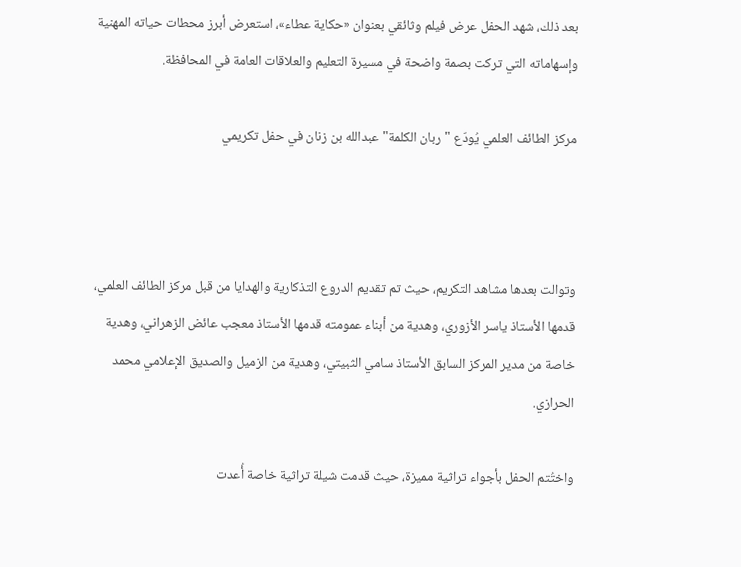بعد ذلك، شهد الحفل عرض فيلم وثائقي بعنوان «حكاية عطاء»، استعرض أبرز محطات حياته المهنية وإسهاماته التي تركت بصمة واضحة في مسيرة التعليم والعلاقات العامة في المحافظة.

مركز الطائف العلمي يُودّع "ربان الكلمة" عبدالله بن زنان في حفل تكريمي



وتوالت بعدها مشاهد التكريم، حيث تم تقديم الدروع التذكارية والهدايا من قبل مركز الطائف العلمي، قدمها الأستاذ ياسر الأزوري، وهدية من أبناء عمومته قدمها الأستاذ معجب عائض الزهراني، وهدية خاصة من مدير المركز السابق الأستاذ سامي الثبيتي، وهدية من الزميل والصديق الإعلامي محمد الحرازي.

واختُتم الحفل بأجواء تراثية مميزة، حيث قدمت شيلة تراثية خاصة أُعدت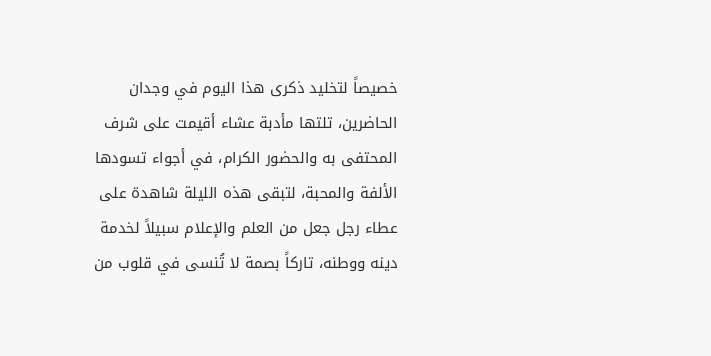خصيصاً لتخليد ذكرى هذا اليوم في وجدان الحاضرين، تلتها مأدبة عشاء أقيمت على شرف المحتفى به والحضور الكرام، في أجواء تسودها الألفة والمحبة، لتبقى هذه الليلة شاهدة على عطاء رجل جعل من العلم والإعلام سبيلاً لخدمة دينه ووطنه، تاركاً بصمة لا تُنسى في قلوب من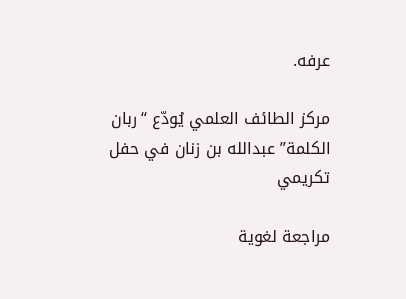عرفه.

مركز الطائف العلمي يُودّع “ربان الكلمة” عبدالله بن زنان في حفل تكريمي

مراجعة لغوية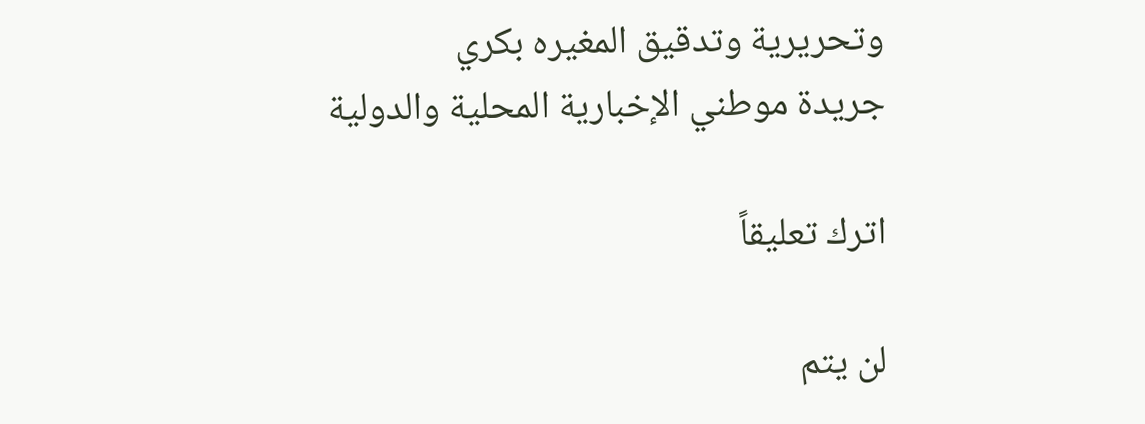وتحريرية وتدقيق المغيره بكري
جريدة موطني الإخبارية المحلية والدولية

اترك تعليقاً

لن يتم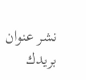نشر عنوان بريدك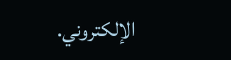الإلكتروني.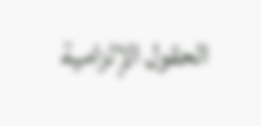الحقول الإلزامية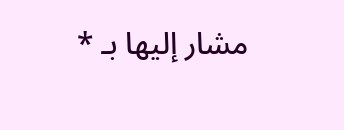مشار إليها بـ *